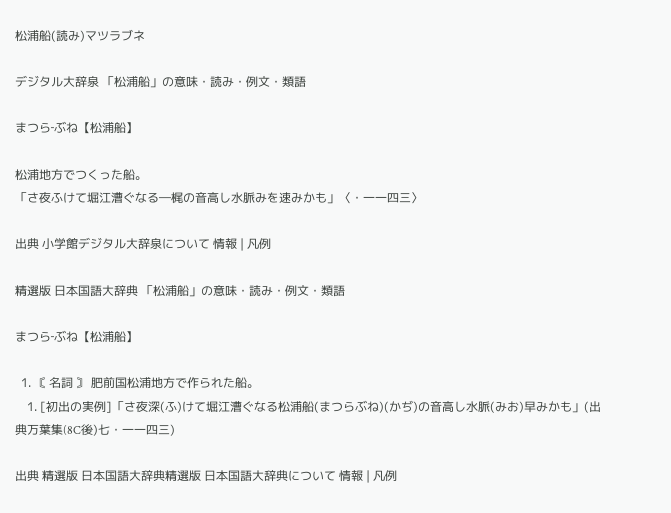松浦船(読み)マツラブネ

デジタル大辞泉 「松浦船」の意味・読み・例文・類語

まつら‐ぶね【松浦船】

松浦地方でつくった船。
「さ夜ふけて堀江漕ぐなる―梶の音高し水脈みを速みかも」〈・一一四三〉

出典 小学館デジタル大辞泉について 情報 | 凡例

精選版 日本国語大辞典 「松浦船」の意味・読み・例文・類語

まつら‐ぶね【松浦船】

  1. 〘 名詞 〙 肥前国松浦地方で作られた船。
    1. [初出の実例]「さ夜深(ふ)けて堀江漕ぐなる松浦船(まつらぶね)(かぢ)の音高し水脈(みお)早みかも」(出典万葉集(8C後)七・一一四三)

出典 精選版 日本国語大辞典精選版 日本国語大辞典について 情報 | 凡例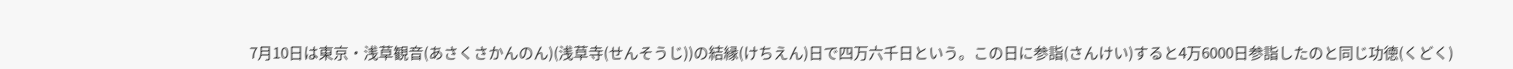7月10日は東京・浅草観音(あさくさかんのん)(浅草寺(せんそうじ))の結縁(けちえん)日で四万六千日という。この日に参詣(さんけい)すると4万6000日参詣したのと同じ功徳(くどく)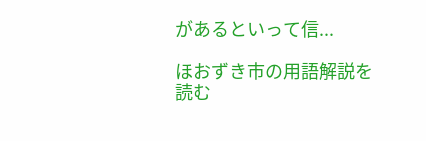があるといって信...

ほおずき市の用語解説を読む